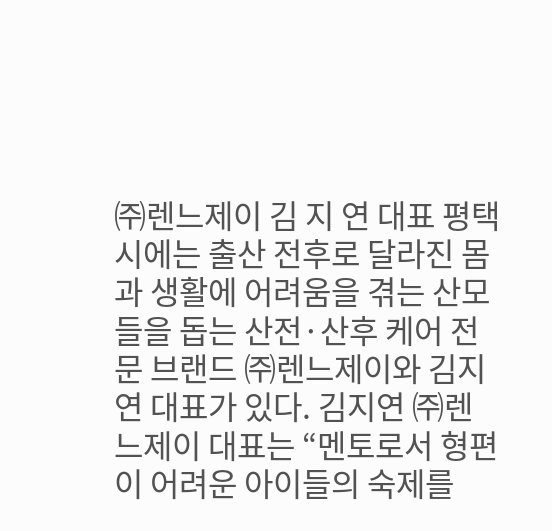㈜렌느제이 김 지 연 대표 평택시에는 출산 전후로 달라진 몸과 생활에 어려움을 겪는 산모들을 돕는 산전·산후 케어 전문 브랜드 ㈜렌느제이와 김지연 대표가 있다. 김지연 ㈜렌느제이 대표는 “멘토로서 형편이 어려운 아이들의 숙제를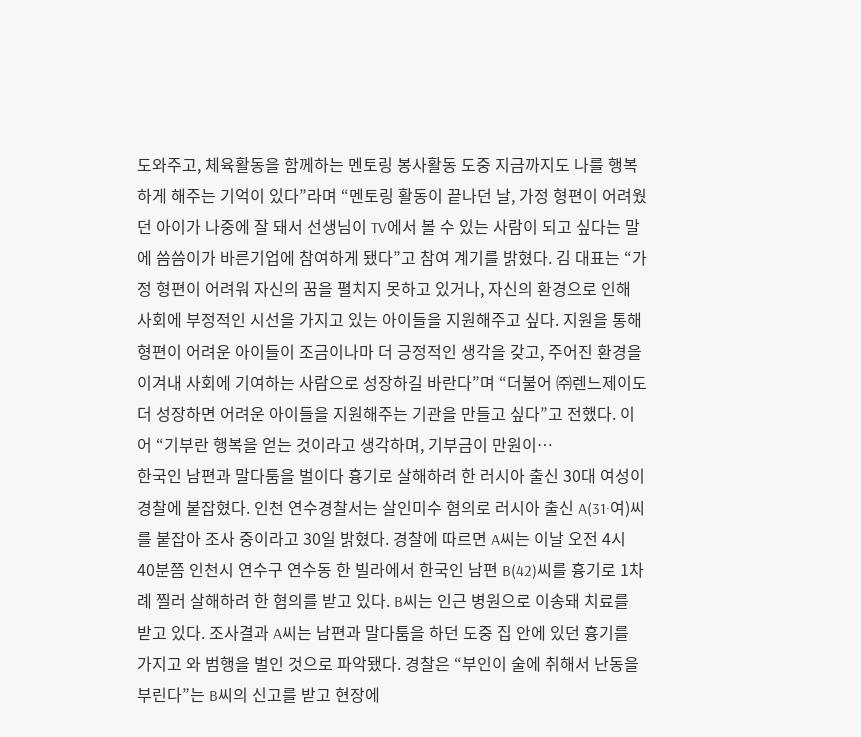도와주고, 체육활동을 함께하는 멘토링 봉사활동 도중 지금까지도 나를 행복하게 해주는 기억이 있다”라며 “멘토링 활동이 끝나던 날, 가정 형편이 어려웠던 아이가 나중에 잘 돼서 선생님이 TV에서 볼 수 있는 사람이 되고 싶다는 말에 씀씀이가 바른기업에 참여하게 됐다”고 참여 계기를 밝혔다. 김 대표는 “가정 형편이 어려워 자신의 꿈을 펼치지 못하고 있거나, 자신의 환경으로 인해 사회에 부정적인 시선을 가지고 있는 아이들을 지원해주고 싶다. 지원을 통해 형편이 어려운 아이들이 조금이나마 더 긍정적인 생각을 갖고, 주어진 환경을 이겨내 사회에 기여하는 사람으로 성장하길 바란다”며 “더불어 ㈜렌느제이도 더 성장하면 어려운 아이들을 지원해주는 기관을 만들고 싶다”고 전했다. 이어 “기부란 행복을 얻는 것이라고 생각하며, 기부금이 만원이…
한국인 남편과 말다툼을 벌이다 흉기로 살해하려 한 러시아 출신 30대 여성이 경찰에 붙잡혔다. 인천 연수경찰서는 살인미수 혐의로 러시아 출신 A(31·여)씨를 붙잡아 조사 중이라고 30일 밝혔다. 경찰에 따르면 A씨는 이날 오전 4시 40분쯤 인천시 연수구 연수동 한 빌라에서 한국인 남편 B(42)씨를 흉기로 1차례 찔러 살해하려 한 혐의를 받고 있다. B씨는 인근 병원으로 이송돼 치료를 받고 있다. 조사결과 A씨는 남편과 말다툼을 하던 도중 집 안에 있던 흉기를 가지고 와 범행을 벌인 것으로 파악됐다. 경찰은 “부인이 술에 취해서 난동을 부린다”는 B씨의 신고를 받고 현장에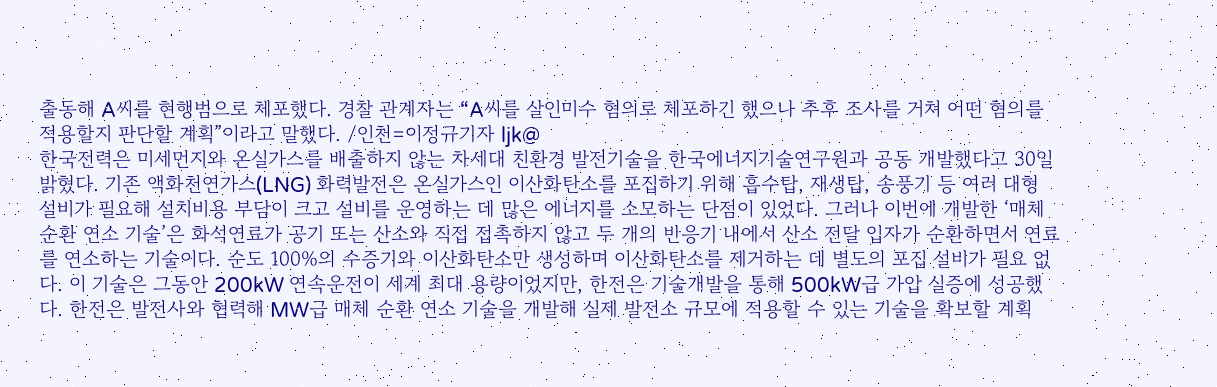출동해 A씨를 현행범으로 체포했다. 경찰 관계자는 “A씨를 살인미수 혐의로 체포하긴 했으나 추후 조사를 거쳐 어떤 혐의를 적용할지 판단할 계획”이라고 말했다. /인천=이정규기자 ljk@
한국전력은 미세먼지와 온실가스를 배출하지 않는 차세대 친환경 발전기술을 한국에너지기술연구원과 공동 개발했다고 30일 밝혔다. 기존 액화천연가스(LNG) 화력발전은 온실가스인 이산화탄소를 포집하기 위해 흡수탑, 재생탑, 송풍기 등 여러 대형 설비가 필요해 설치비용 부담이 크고 설비를 운영하는 데 많은 에너지를 소모하는 단점이 있었다. 그러나 이번에 개발한 ‘매체 순환 연소 기술’은 화석연료가 공기 또는 산소와 직접 접촉하지 않고 두 개의 반응기 내에서 산소 전달 입자가 순환하면서 연료를 연소하는 기술이다. 순도 100%의 수증기와 이산화탄소만 생성하며 이산화탄소를 제거하는 데 별도의 포집 설비가 필요 없다. 이 기술은 그동안 200kW 연속운전이 세계 최대 용량이었지만, 한전은 기술개발을 통해 500kW급 가압 실증에 성공했다. 한전은 발전사와 협력해 MW급 매체 순환 연소 기술을 개발해 실제 발전소 규모에 적용할 수 있는 기술을 확보할 계획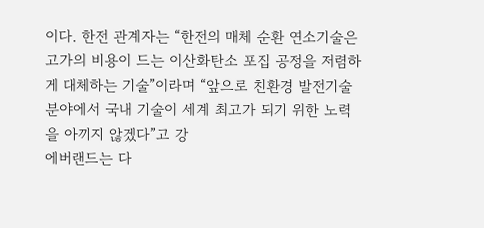이다. 한전 관계자는 “한전의 매체 순환 연소기술은 고가의 비용이 드는 이산화탄소 포집 공정을 저렴하게 대체하는 기술”이라며 “앞으로 친환경 발전기술 분야에서 국내 기술이 세계 최고가 되기 위한 노력을 아끼지 않겠다”고 강
에버랜드는 다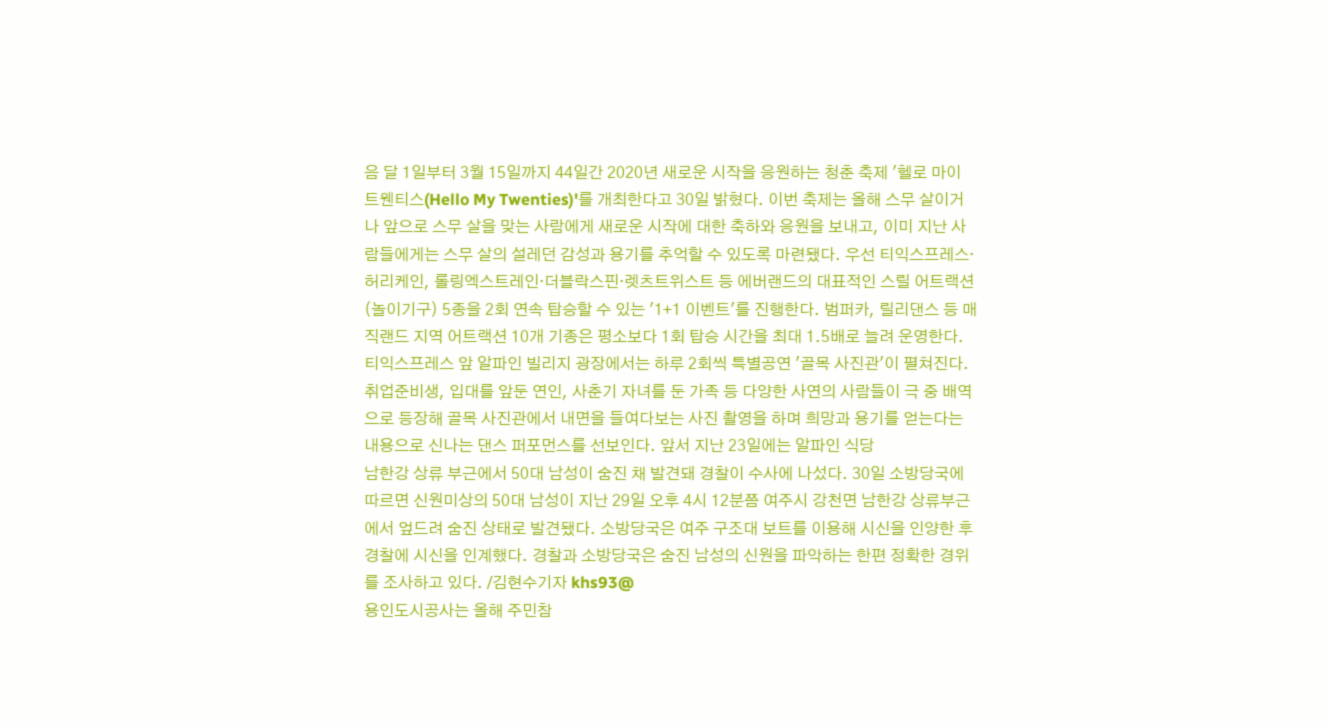음 달 1일부터 3월 15일까지 44일간 2020년 새로운 시작을 응원하는 청춘 축제 '헬로 마이 트웬티스(Hello My Twenties)'를 개최한다고 30일 밝혔다. 이번 축제는 올해 스무 살이거나 앞으로 스무 살을 맞는 사람에게 새로운 시작에 대한 축하와 응원을 보내고, 이미 지난 사람들에게는 스무 살의 설레던 감성과 용기를 추억할 수 있도록 마련됐다. 우선 티익스프레스·허리케인, 롤링엑스트레인·더블락스핀·렛츠트위스트 등 에버랜드의 대표적인 스릴 어트랙션(놀이기구) 5종을 2회 연속 탑승할 수 있는 '1+1 이벤트'를 진행한다. 범퍼카, 릴리댄스 등 매직랜드 지역 어트랙션 10개 기종은 평소보다 1회 탑승 시간을 최대 1.5배로 늘려 운영한다. 티익스프레스 앞 알파인 빌리지 광장에서는 하루 2회씩 특별공연 '골목 사진관'이 펼쳐진다. 취업준비생, 입대를 앞둔 연인, 사춘기 자녀를 둔 가족 등 다양한 사연의 사람들이 극 중 배역으로 등장해 골목 사진관에서 내면을 들여다보는 사진 촬영을 하며 희망과 용기를 얻는다는 내용으로 신나는 댄스 퍼포먼스를 선보인다. 앞서 지난 23일에는 알파인 식당
남한강 상류 부근에서 50대 남성이 숨진 채 발견돼 경찰이 수사에 나섰다. 30일 소방당국에 따르면 신원미상의 50대 남성이 지난 29일 오후 4시 12분쯤 여주시 강천면 남한강 상류부근에서 엎드려 숨진 상태로 발견됐다. 소방당국은 여주 구조대 보트를 이용해 시신을 인양한 후 경찰에 시신을 인계했다. 경찰과 소방당국은 숨진 남성의 신원을 파악하는 한편 정확한 경위를 조사하고 있다. /김현수기자 khs93@
용인도시공사는 올해 주민참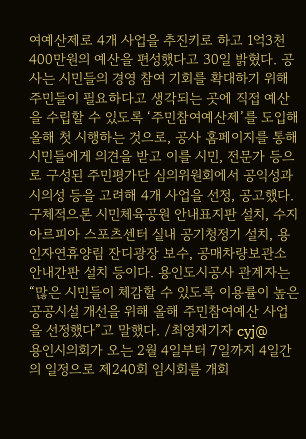여예산제로 4개 사업을 추진키로 하고 1억3천400만원의 예산을 편성했다고 30일 밝혔다. 공사는 시민들의 경영 참여 기회를 확대하기 위해 주민들이 필요하다고 생각되는 곳에 직접 예산을 수립할 수 있도록 ‘주민참여예산제’를 도입해 올해 첫 시행하는 것으로, 공사 홈페이지를 통해 시민들에게 의견을 받고 이를 시민, 전문가 등으로 구성된 주민평가단 심의위원회에서 공익성과 시의성 등을 고려해 4개 사업을 선정, 공고했다. 구체적으론 시민체육공원 안내표지판 설치, 수지아르피아 스포츠센터 실내 공기청정기 설치, 용인자연휴양림 잔디광장 보수, 공매차량보관소 안내간판 설치 등이다. 용인도시공사 관계자는 “많은 시민들이 체감할 수 있도록 이용률이 높은 공공시설 개선을 위해 올해 주민참여예산 사업을 선정했다”고 말했다. /최영재기자 cyj@
용인시의회가 오는 2월 4일부터 7일까지 4일간의 일정으로 제240회 임시회를 개회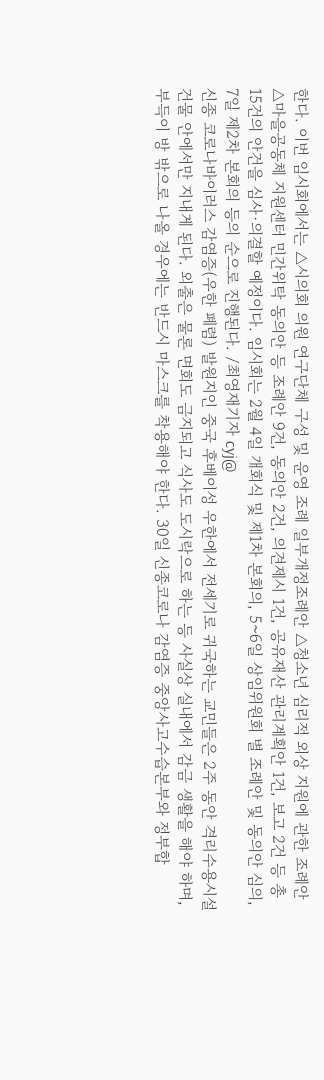한다. 이번 임시회에서는 △시의회 의원 연구단체 구성 및 운영 조례 일부개정조례안 △청소년 심리적 외상 지원에 관한 조례안 △마을공동체 지원센터 민간위탁 동의안 등 조례안 9건, 동의안 2건, 의견제시 1건, 공유재산 관리계획안 1건, 보고 2건 등 총 15건의 안건을 심사·의결할 예정이다. 임시회는 2월 4일 개회식 및 제1차 본회의, 5~6일 상임위원회 별 조례안 및 동의안 심의, 7일 제2차 본회의 등의 순으로 진행된다. /최영재기자 cyj@
신종 코로나바이러스 감염증(우한 폐렴) 발원지인 중국 후베이성 우한에서 전세기로 귀국하는 교민들은 2주 동안 격리수용시설 건물 안에서만 지내게 된다. 외출은 물론 면회도 금지되고 식사도 도시락으로 하는 등 사실상 실내에서 감금 생활을 해야 하며, 부득이 방 밖으로 나올 경우에는 반드시 마스크를 착용해야 한다. 30일 신종코로나 감염증 중앙사고수습본부와 정부합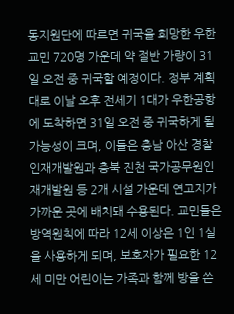동지원단에 따르면 귀국을 희망한 우한 교민 720명 가운데 약 절반 가량이 31일 오전 중 귀국할 예정이다. 정부 계획대로 이날 오후 전세기 1대가 우한공항에 도착하면 31일 오전 중 귀국하게 될 가능성이 크며, 이들은 충남 아산 경찰인재개발원과 충북 진천 국가공무원인재개발원 등 2개 시설 가운데 연고지가 가까운 곳에 배치돼 수용된다. 교민들은 방역원칙에 따라 12세 이상은 1인 1실을 사용하게 되며, 보호자가 필요한 12세 미만 어린이는 가족과 함께 방을 쓴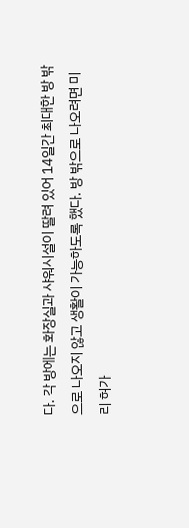다. 각 방에는 화장실과 샤워시설이 딸려 있어 14일간 최대한 방 밖으로 나오지 않고 생활이 가능하도록 했다. 방 밖으로 나오려면 미리 허가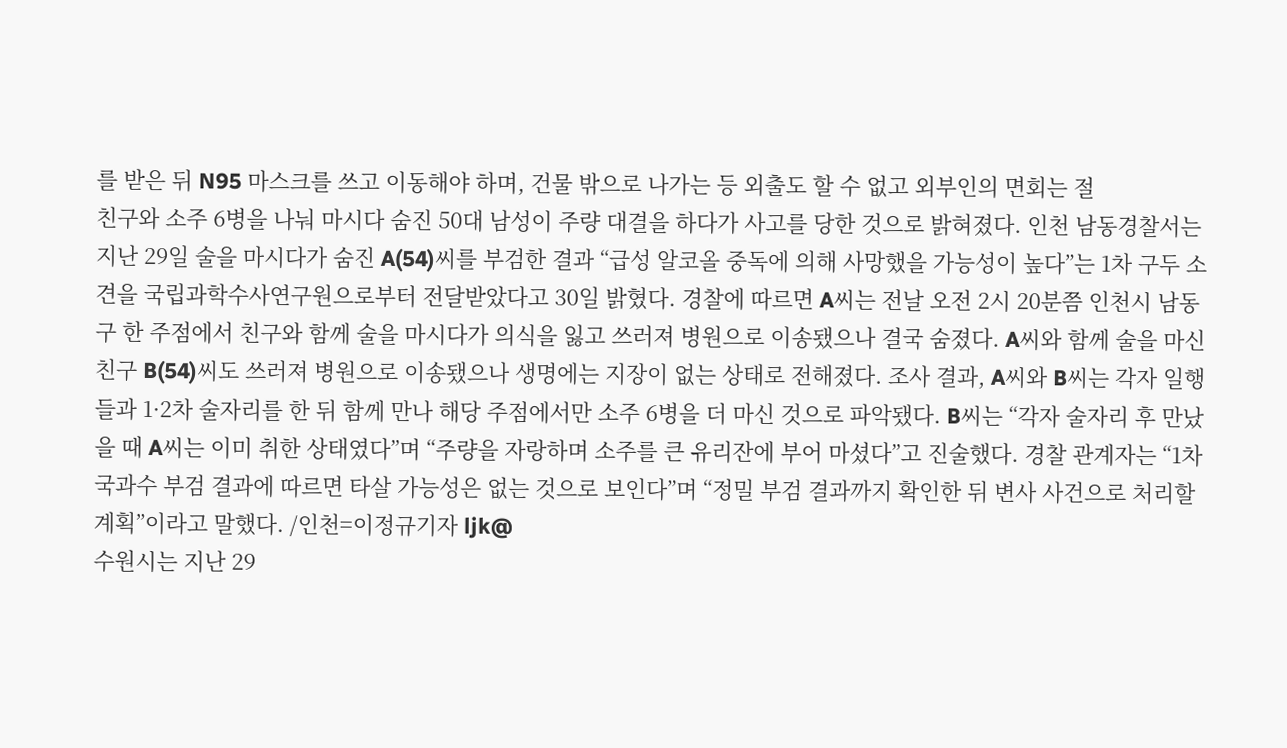를 받은 뒤 N95 마스크를 쓰고 이동해야 하며, 건물 밖으로 나가는 등 외출도 할 수 없고 외부인의 면회는 절
친구와 소주 6병을 나눠 마시다 숨진 50대 남성이 주량 대결을 하다가 사고를 당한 것으로 밝혀졌다. 인천 남동경찰서는 지난 29일 술을 마시다가 숨진 A(54)씨를 부검한 결과 “급성 알코올 중독에 의해 사망했을 가능성이 높다”는 1차 구두 소견을 국립과학수사연구원으로부터 전달받았다고 30일 밝혔다. 경찰에 따르면 A씨는 전날 오전 2시 20분쯤 인천시 남동구 한 주점에서 친구와 함께 술을 마시다가 의식을 잃고 쓰러져 병원으로 이송됐으나 결국 숨졌다. A씨와 함께 술을 마신 친구 B(54)씨도 쓰러져 병원으로 이송됐으나 생명에는 지장이 없는 상태로 전해졌다. 조사 결과, A씨와 B씨는 각자 일행들과 1·2차 술자리를 한 뒤 함께 만나 해당 주점에서만 소주 6병을 더 마신 것으로 파악됐다. B씨는 “각자 술자리 후 만났을 때 A씨는 이미 취한 상태였다”며 “주량을 자랑하며 소주를 큰 유리잔에 부어 마셨다”고 진술했다. 경찰 관계자는 “1차 국과수 부검 결과에 따르면 타살 가능성은 없는 것으로 보인다”며 “정밀 부검 결과까지 확인한 뒤 변사 사건으로 처리할 계획”이라고 말했다. /인천=이정규기자 ljk@
수원시는 지난 29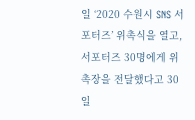일 ‘2020 수원시 SNS 서포터즈’ 위촉식을 열고, 서포터즈 30명에게 위촉장을 전달했다고 30일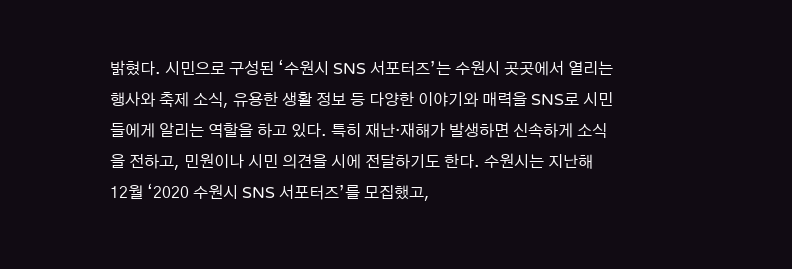밝혔다. 시민으로 구성된 ‘수원시 SNS 서포터즈’는 수원시 곳곳에서 열리는 행사와 축제 소식, 유용한 생활 정보 등 다양한 이야기와 매력을 SNS로 시민들에게 알리는 역할을 하고 있다. 특히 재난·재해가 발생하면 신속하게 소식을 전하고, 민원이나 시민 의견을 시에 전달하기도 한다. 수원시는 지난해 12월 ‘2020 수원시 SNS 서포터즈’를 모집했고,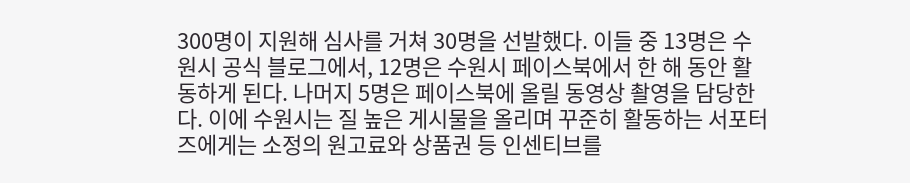300명이 지원해 심사를 거쳐 30명을 선발했다. 이들 중 13명은 수원시 공식 블로그에서, 12명은 수원시 페이스북에서 한 해 동안 활동하게 된다. 나머지 5명은 페이스북에 올릴 동영상 촬영을 담당한다. 이에 수원시는 질 높은 게시물을 올리며 꾸준히 활동하는 서포터즈에게는 소정의 원고료와 상품권 등 인센티브를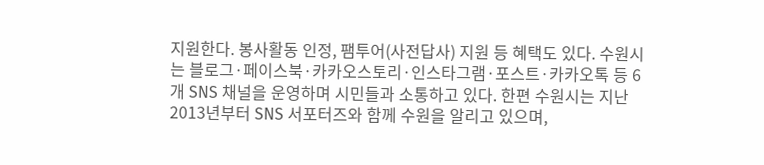지원한다. 봉사활동 인정, 팸투어(사전답사) 지원 등 혜택도 있다. 수원시는 블로그·페이스북·카카오스토리·인스타그램·포스트·카카오톡 등 6개 SNS 채널을 운영하며 시민들과 소통하고 있다. 한편 수원시는 지난 2013년부터 SNS 서포터즈와 함께 수원을 알리고 있으며,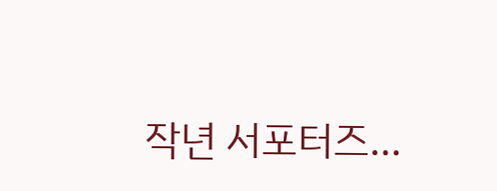작년 서포터즈…